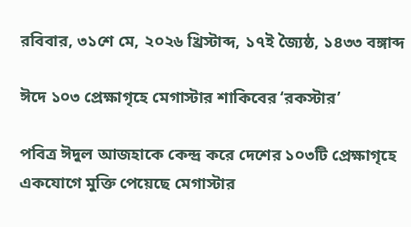রবিবার, ৩১শে মে, ২০২৬ খ্রিস্টাব্দ, ১৭ই জ্যৈষ্ঠ, ১৪৩৩ বঙ্গাব্দ

ঈদে ১০৩ প্রেক্ষাগৃহে মেগাস্টার শাকিবের ‘রকস্টার’

পবিত্র ঈদুল আজহাকে কেন্দ্র করে দেশের ১০৩টি প্রেক্ষাগৃহে একযোগে মুক্তি পেয়েছে মেগাস্টার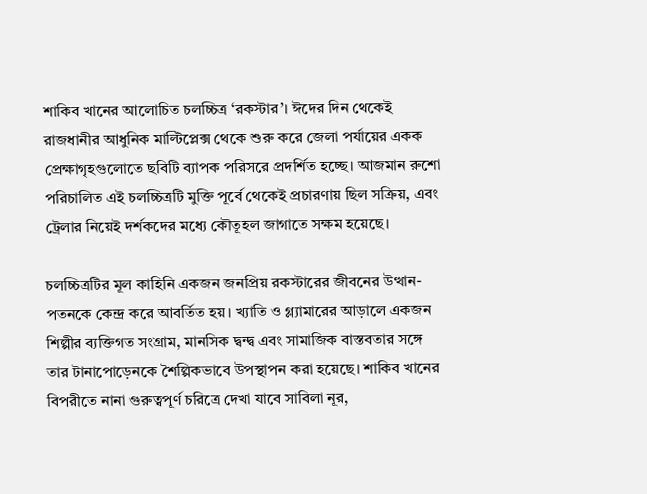শাকিব খানের আলোচিত চলচ্চিত্র ‘রকস্টার’। ঈদের দিন থেকেই রাজধানীর আধুনিক মাল্টিপ্লেক্স থেকে শুরু করে জেলা পর্যায়ের একক প্রেক্ষাগৃহগুলোতে ছবিটি ব্যাপক পরিসরে প্রদর্শিত হচ্ছে। আজমান রুশো পরিচালিত এই চলচ্চিত্রটি মুক্তি পূর্বে থেকেই প্রচারণায় ছিল সক্রিয়, এবং ট্রেলার নিয়েই দর্শকদের মধ্যে কৌতূহল জাগাতে সক্ষম হয়েছে।

চলচ্চিত্রটির মূল কাহিনি একজন জনপ্রিয় রকস্টারের জীবনের উত্থান-পতনকে কেন্দ্র করে আবর্তিত হয়। খ্যাতি ও গ্ল্যামারের আড়ালে একজন শিল্পীর ব্যক্তিগত সংগ্রাম, মানসিক দ্বন্দ্ব এবং সামাজিক বাস্তবতার সঙ্গে তার টানাপোড়েনকে শৈল্পিকভাবে উপস্থাপন করা হয়েছে। শাকিব খানের বিপরীতে নানা গুরুত্বপূর্ণ চরিত্রে দেখা যাবে সাবিলা নূর,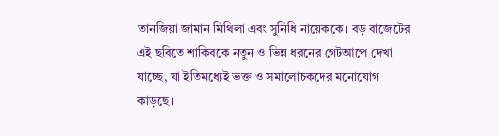তানজিয়া জামান মিথিলা এবং সুনিধি নায়েককে। বড় বাজেটের এই ছবিতে শাকিবকে নতুন ও ভিন্ন ধরনের গেটআপে দেখা যাচ্ছে, যা ইতিমধ্যেই ভক্ত ও সমালোচকদের মনোযোগ কাড়ছে।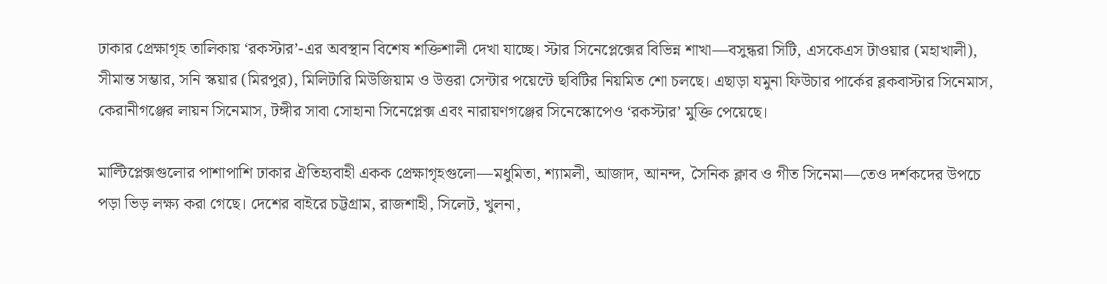ঢাকার প্রেক্ষাগৃহ তালিকায় ‘রকস্টার’-এর অবস্থান বিশেষ শক্তিশালী দেখা যাচ্ছে। স্টার সিনেপ্লেক্সের বিভিন্ন শাখা—বসুন্ধরা সিটি, এসকেএস টাওয়ার (মহাখালী), সীমান্ত সম্ভার, সনি স্কয়ার (মিরপুর), মিলিটারি মিউজিয়াম ও উত্তরা সেন্টার পয়েন্টে ছবিটির নিয়মিত শো চলছে। এছাড়া যমুনা ফিউচার পার্কের ব্লকবাস্টার সিনেমাস, কেরানীগঞ্জের লায়ন সিনেমাস, টঙ্গীর সাবা সোহানা সিনেপ্লেক্স এবং নারায়ণগঞ্জের সিনেস্কোপেও ‘রকস্টার’ মুক্তি পেয়েছে।

মাল্টিপ্লেক্সগুলোর পাশাপাশি ঢাকার ঐতিহ্যবাহী একক প্রেক্ষাগৃহগুলো—মধুমিতা, শ্যামলী, আজাদ, আনন্দ, সৈনিক ক্লাব ও গীত সিনেমা—তেও দর্শকদের উপচে পড়া ভিড় লক্ষ্য করা গেছে। দেশের বাইরে চট্টগ্রাম, রাজশাহী, সিলেট, খুলনা,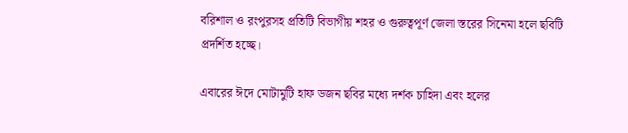বরিশাল ও রংপুরসহ প্রতিটি বিভাগীয় শহর ও গুরুত্বপূর্ণ জেলা স্তরের সিনেমা হলে ছবিটি প্রদর্শিত হচ্ছে।

এবারের ঈদে মোটামুটি হাফ ডজন ছবির মধ্যে দর্শক চাহিদা এবং হলের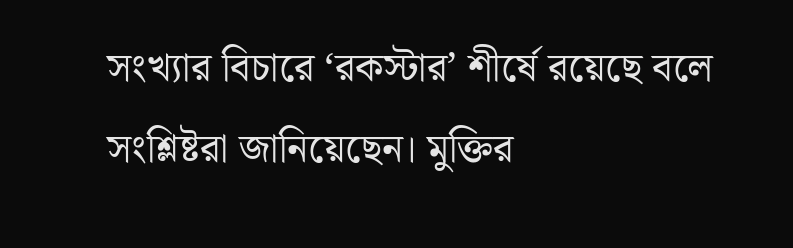সংখ্যার বিচারে ‘রকস্টার’ শীর্ষে রয়েছে বলে সংশ্লিষ্টরা জানিয়েছেন। মুক্তির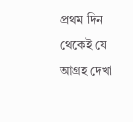প্রথম দিন থেকেই যে আগ্রহ দেখা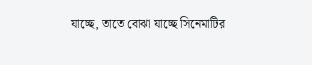যাচ্ছে, তাতে বোঝা যাচ্ছে সিনেমাটির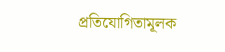প্রতিযোগিতামূলক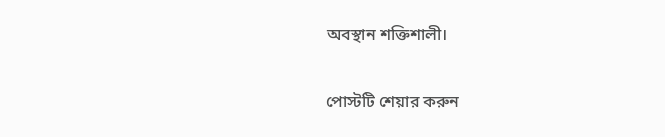অবস্থান শক্তিশালী।

পোস্টটি শেয়ার করুন